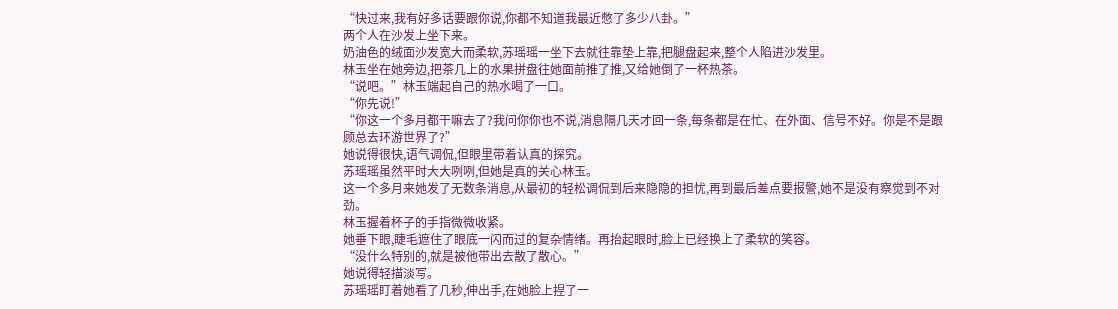“快过来,我有好多话要跟你说,你都不知道我最近憋了多少八卦。”
两个人在沙发上坐下来。
奶油色的绒面沙发宽大而柔软,苏瑶瑶一坐下去就往靠垫上靠,把腿盘起来,整个人陷进沙发里。
林玉坐在她旁边,把茶几上的水果拼盘往她面前推了推,又给她倒了一杯热茶。
“说吧。”林玉端起自己的热水喝了一口。
“你先说!”
“你这一个多月都干嘛去了?我问你你也不说,消息隔几天才回一条,每条都是在忙、在外面、信号不好。你是不是跟顾总去环游世界了?”
她说得很快,语气调侃,但眼里带着认真的探究。
苏瑶瑶虽然平时大大咧咧,但她是真的关心林玉。
这一个多月来她发了无数条消息,从最初的轻松调侃到后来隐隐的担忧,再到最后差点要报警,她不是没有察觉到不对劲。
林玉握着杯子的手指微微收紧。
她垂下眼,睫毛遮住了眼底一闪而过的复杂情绪。再抬起眼时,脸上已经换上了柔软的笑容。
“没什么特别的,就是被他带出去散了散心。”
她说得轻描淡写。
苏瑶瑶盯着她看了几秒,伸出手,在她脸上捏了一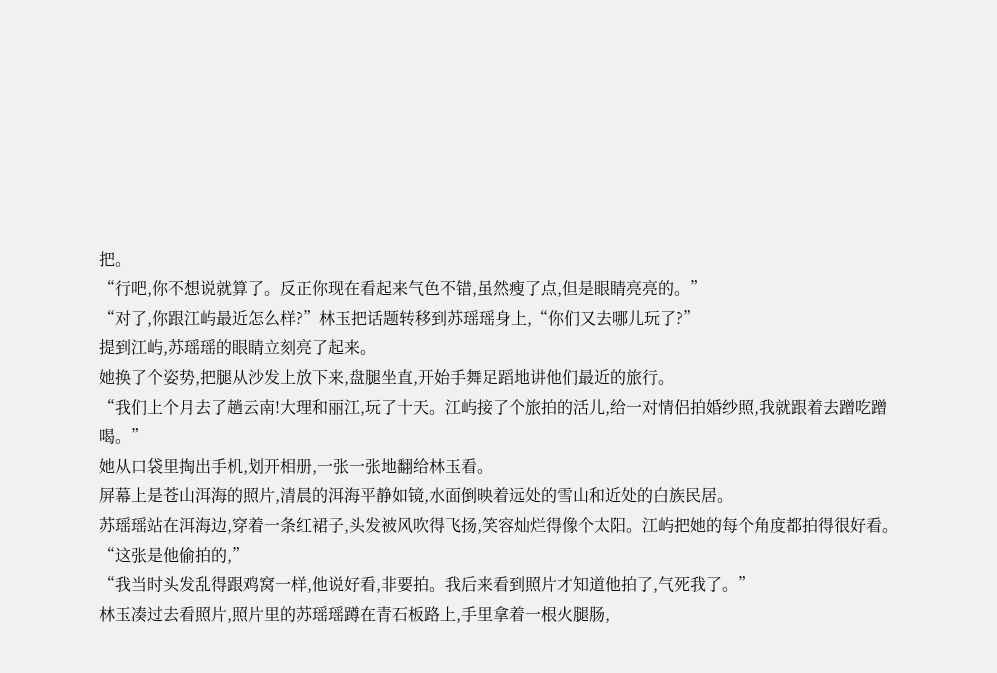把。
“行吧,你不想说就算了。反正你现在看起来气色不错,虽然瘦了点,但是眼睛亮亮的。”
“对了,你跟江屿最近怎么样?”林玉把话题转移到苏瑶瑶身上,“你们又去哪儿玩了?”
提到江屿,苏瑶瑶的眼睛立刻亮了起来。
她换了个姿势,把腿从沙发上放下来,盘腿坐直,开始手舞足蹈地讲他们最近的旅行。
“我们上个月去了趟云南!大理和丽江,玩了十天。江屿接了个旅拍的活儿,给一对情侣拍婚纱照,我就跟着去蹭吃蹭喝。”
她从口袋里掏出手机,划开相册,一张一张地翻给林玉看。
屏幕上是苍山洱海的照片,清晨的洱海平静如镜,水面倒映着远处的雪山和近处的白族民居。
苏瑶瑶站在洱海边,穿着一条红裙子,头发被风吹得飞扬,笑容灿烂得像个太阳。江屿把她的每个角度都拍得很好看。
“这张是他偷拍的,”
“我当时头发乱得跟鸡窝一样,他说好看,非要拍。我后来看到照片才知道他拍了,气死我了。”
林玉凑过去看照片,照片里的苏瑶瑶蹲在青石板路上,手里拿着一根火腿肠,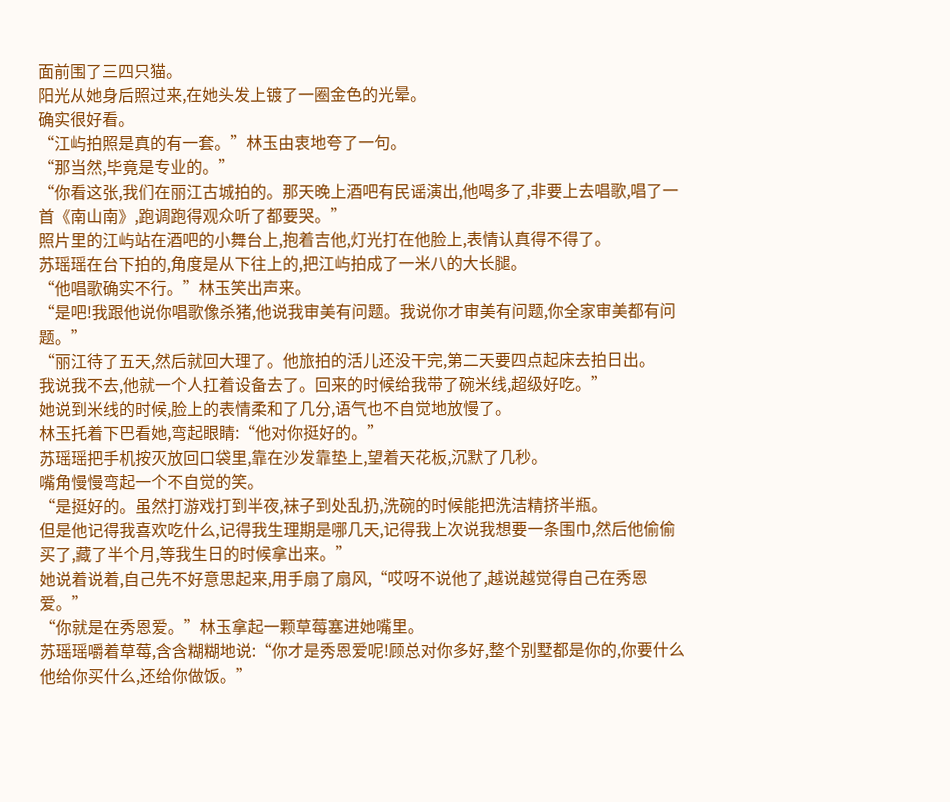面前围了三四只猫。
阳光从她身后照过来,在她头发上镀了一圈金色的光晕。
确实很好看。
“江屿拍照是真的有一套。”林玉由衷地夸了一句。
“那当然,毕竟是专业的。”
“你看这张,我们在丽江古城拍的。那天晚上酒吧有民谣演出,他喝多了,非要上去唱歌,唱了一首《南山南》,跑调跑得观众听了都要哭。”
照片里的江屿站在酒吧的小舞台上,抱着吉他,灯光打在他脸上,表情认真得不得了。
苏瑶瑶在台下拍的,角度是从下往上的,把江屿拍成了一米八的大长腿。
“他唱歌确实不行。”林玉笑出声来。
“是吧!我跟他说你唱歌像杀猪,他说我审美有问题。我说你才审美有问题,你全家审美都有问题。”
“丽江待了五天,然后就回大理了。他旅拍的活儿还没干完,第二天要四点起床去拍日出。
我说我不去,他就一个人扛着设备去了。回来的时候给我带了碗米线,超级好吃。”
她说到米线的时候,脸上的表情柔和了几分,语气也不自觉地放慢了。
林玉托着下巴看她,弯起眼睛:“他对你挺好的。”
苏瑶瑶把手机按灭放回口袋里,靠在沙发靠垫上,望着天花板,沉默了几秒。
嘴角慢慢弯起一个不自觉的笑。
“是挺好的。虽然打游戏打到半夜,袜子到处乱扔,洗碗的时候能把洗洁精挤半瓶。
但是他记得我喜欢吃什么,记得我生理期是哪几天,记得我上次说我想要一条围巾,然后他偷偷买了,藏了半个月,等我生日的时候拿出来。”
她说着说着,自己先不好意思起来,用手扇了扇风,“哎呀不说他了,越说越觉得自己在秀恩爱。”
“你就是在秀恩爱。”林玉拿起一颗草莓塞进她嘴里。
苏瑶瑶嚼着草莓,含含糊糊地说:“你才是秀恩爱呢!顾总对你多好,整个别墅都是你的,你要什么他给你买什么,还给你做饭。”